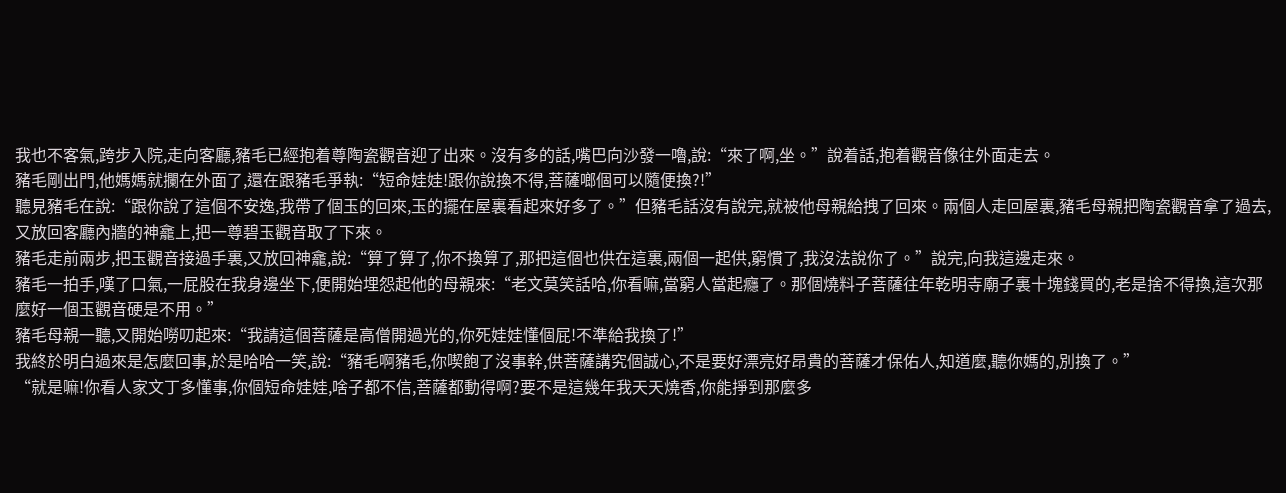我也不客氣,跨步入院,走向客廳,豬毛已經抱着尊陶瓷觀音迎了出來。沒有多的話,嘴巴向沙發一嚕,說:“來了啊,坐。”說着話,抱着觀音像往外面走去。
豬毛剛出門,他媽媽就攔在外面了,還在跟豬毛爭執:“短命娃娃!跟你說換不得,菩薩啷個可以隨便換?!”
聽見豬毛在說:“跟你說了這個不安逸,我帶了個玉的回來,玉的擺在屋裏看起來好多了。”但豬毛話沒有說完,就被他母親給拽了回來。兩個人走回屋裏,豬毛母親把陶瓷觀音拿了過去,又放回客廳內牆的神龕上,把一尊碧玉觀音取了下來。
豬毛走前兩步,把玉觀音接過手裏,又放回神龕,說:“算了算了,你不換算了,那把這個也供在這裏,兩個一起供,窮慣了,我沒法說你了。”說完,向我這邊走來。
豬毛一拍手,嘆了口氣,一屁股在我身邊坐下,便開始埋怨起他的母親來:“老文莫笑話哈,你看嘛,當窮人當起癮了。那個燒料子菩薩往年乾明寺廟子裏十塊錢買的,老是捨不得換,這次那麼好一個玉觀音硬是不用。”
豬毛母親一聽,又開始嘮叨起來:“我請這個菩薩是高僧開過光的,你死娃娃懂個屁!不準給我換了!”
我終於明白過來是怎麼回事,於是哈哈一笑,說:“豬毛啊豬毛,你喫飽了沒事幹,供菩薩講究個誠心,不是要好漂亮好昂貴的菩薩才保佑人,知道麼,聽你媽的,別換了。”
“就是嘛!你看人家文丁多懂事,你個短命娃娃,啥子都不信,菩薩都動得啊?要不是這幾年我天天燒香,你能掙到那麼多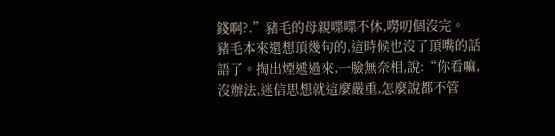錢啊?.”豬毛的母親喋喋不休,嘮叨個沒完。
豬毛本來還想頂幾句的,這時候也沒了頂嘴的話語了。掏出煙遞過來,一臉無奈相,說:“你看嘛,沒辦法,迷信思想就這麼嚴重,怎麼說都不管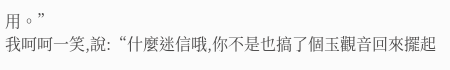用。”
我呵呵一笑,說:“什麼迷信哦,你不是也搞了個玉觀音回來擺起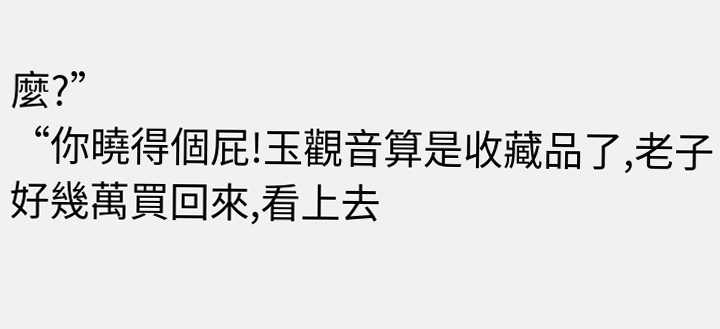麼?”
“你曉得個屁!玉觀音算是收藏品了,老子好幾萬買回來,看上去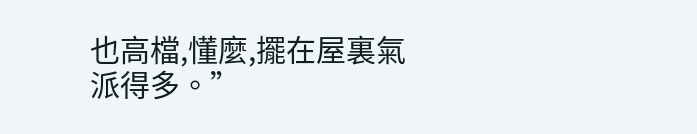也高檔,懂麼,擺在屋裏氣派得多。”